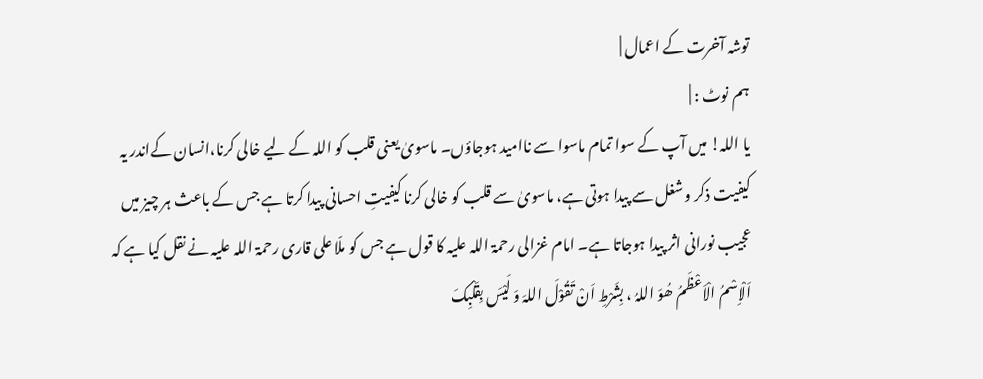توشہ آخرت کے اعمال |
ہم نوٹ : |
یا اللہ! میں آپ کے سوا تمام ماسوا سے ناامید ہوجاؤں۔ ماسویٰ یعنی قلب کو اللہ کے لیے خالی کرنا،انسان کےاندر یہ کیفیت ذکر و شغل سے پیدا ہوتی ہے، ماسویٰ سے قلب کو خالی کرنا کیفیتِ احسانی پیدا کرتا ہے جس کے باعث ہر چیز میں عجیب نورانی اثر پیدا ہوجاتا ہے۔ امام غزالی رحمۃ اللہ علیہ کا قول ہے جس کو ملّا علی قاری رحمۃ اللہ علیہ نے نقل کیا ہے کہ اَلْاِسْمُ الْاَعْظَمُ ھُوَ اللہُ ، بِشَرْطِ اَنْ تَقُوْلَ اللہَ وَ لَیْسَ بِقَلْبِکَ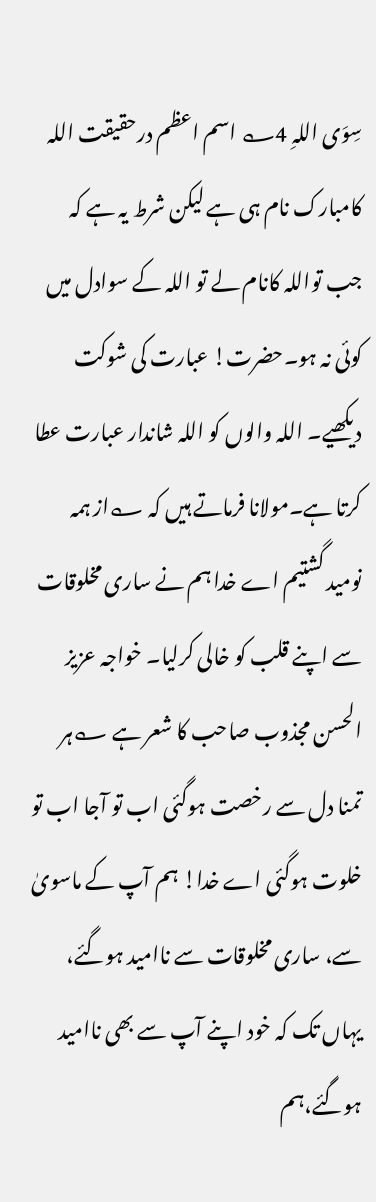سِوَی اللہِ 4؎ اسم اعظم درحقیقت اللہ کامبارک نام ہی ہے لیکن شرط یہ ہے کہ جب تواللہ کانام لے تو اللہ کے سوادل میں کوئی نہ ہو۔حضرت! عبارت کی شوکت دیکھیے۔ اللہ والوں کو اللہ شاندار عبارت عطا کرتا ہے۔مولانا فرماتے ہیں کہ ؎از ہمہ نومید گشتیم اے خدا ہم نے ساری مخلوقات سے اپنے قلب کو خالی کرلیا۔ خواجہ عزیز الحسن مجذوب صاحب کا شعر ہے ؎ہر تمنا دل سے رخصت ہوگئی اب تو آجا اب تو خلوت ہوگئی اے خدا! ہم آپ کے ماسویٰ سے، ساری مخلوقات سے ناامید ہوگئے، یہاں تک کہ خود اپنے آپ سے بھی ناامید ہوگئے،ہم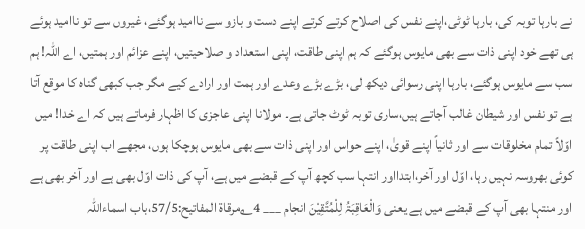نے بارہا توبہ کی، بارہا ٹوٹی،اپنے نفس کی اصلاح کرتے کرتے اپنے دست و بازو سے ناامید ہوگئے، غیروں سے تو ناامید ہوئے ہی تھے خود اپنی ذات سے بھی مایوس ہوگئے کہ ہم اپنی طاقت، اپنی استعداد و صلاحیتیں، اپنے عزائم اور ہمتیں، اے اللہ! ہم سب سے مایوس ہوگئے، بارہا اپنی رسوائی دیکھ لی، بڑے بڑے وعدے اور ہمت اور ارادے کیے مگر جب کبھی گناہ کا موقع آتا ہے تو نفس اور شیطان غالب آجاتے ہیں،ساری توبہ ٹوٹ جاتی ہے۔ مولانا اپنی عاجزی کا اظہار فرماتے ہیں کہ اے خدا! میں اوّلاً تمام مخلوقات سے اور ثانیاً اپنے قویٰ، اپنے حواس اور اپنی ذات سے بھی مایوس ہوچکا ہوں، مجھے اب اپنی طاقت پر کوئی بھروسہ نہیں رہا، اوّل اور آخر،ابتدااور انتہا سب کچھ آپ کے قبضے میں ہے، آپ کی ذات اوّل بھی ہے اور آخر بھی ہے اور منتہا بھی آپ کے قبضے میں ہے یعنی وَالْعَاقِبَۃُ لِلْمُتَّقِیْنَ انجام ___ 4؎مرقاۃ المفاتیح:57/5،باب اسماءاللہ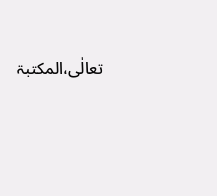تعالٰی،المکتبۃ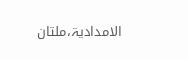الامدادیۃ،ملتان